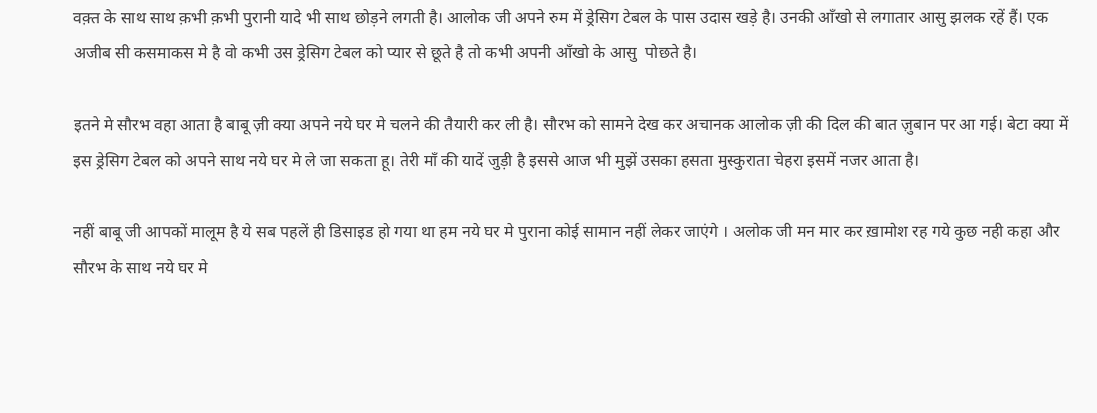वक़्त के साथ साथ क़भी क़भी पुरानी यादे भी साथ छोड़ने लगती है। आलोक जी अपने रुम में ड्रेसिग टेबल के पास उदास खड़े है। उनकी आँखो से लगातार आसु झलक रहें हैं। एक अजीब सी कसमाकस मे है वो कभी उस ड्रेसिग टेबल को प्यार से छूते है तो कभी अपनी आँखो के आसु  पोछते है।

इतने मे सौरभ वहा आता है बाबू ज़ी क्या अपने नये घर मे चलने की तैयारी कर ली है। सौरभ को सामने देख कर अचानक आलोक ज़ी की दिल की बात ज़ुबान पर आ गई। बेटा क्या में इस ड्रेसिग टेबल को अपने साथ नये घर मे ले जा सकता हू। तेरी माँ की यादें जुड़ी है इससे आज भी मुझें उसका हसता मुस्कुराता चेहरा इसमें नजर आता है।

नहीं बाबू जी आपकों मालूम है ये सब पहलें ही डिसाइड हो गया था हम नये घर मे पुराना कोई सामान नहीं लेकर जाएंगे । अलोक जी मन मार कर ख़ामोश रह गये कुछ नही कहा और सौरभ के साथ नये घर मे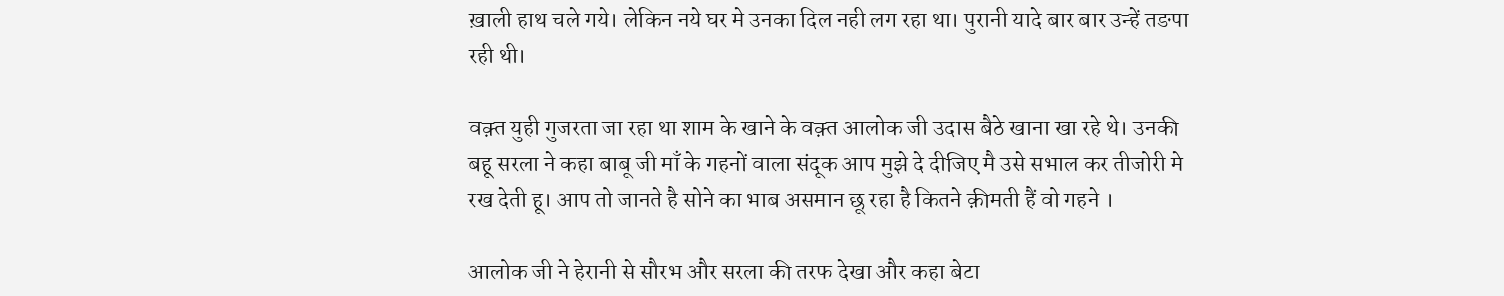ख़ाली हाथ चले गये। लेकिन नये घर मे उनका दिल नही लग रहा था। पुरानी यादे बार बार उन्हें तङपा रही थी।

वक़्त युही गुजरता जा रहा था शाम के खाने के वक़्त आलोक जी उदास बैठे खाना खा रहे थे। उनकी बहू सरला ने कहा बाबू जी माँ के गहनों वाला संदूक आप मुझे दे दीजिए मै उसे सभाल कर तीजोरी मे रख देती हू। आप तो जानते है सोने का भाब असमान छू रहा है कितने क़ीमती हैं वो गहने ।

आलोक जी ने हेरानी से सौरभ और सरला की तरफ देखा और कहा बेटा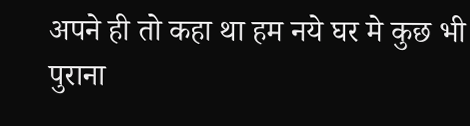अपने ही तो कहा था हम नये घर मे कुछ भी पुराना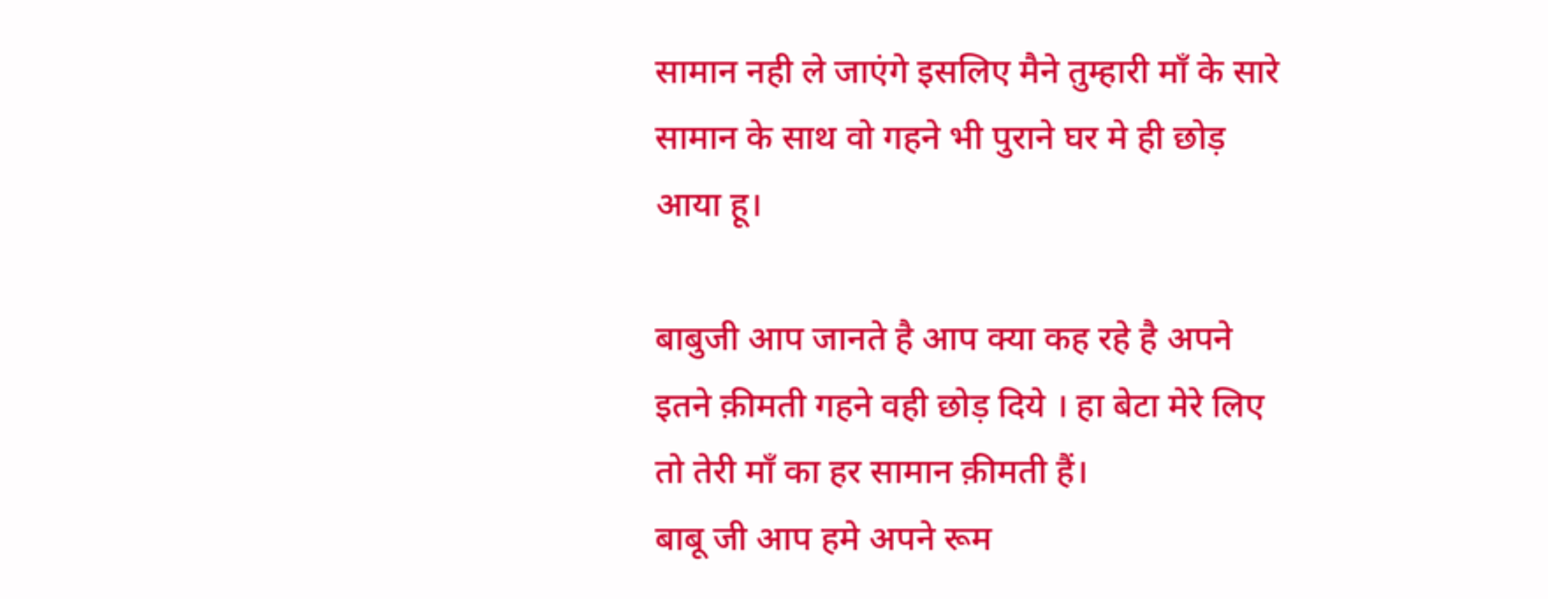सामान नही ले जाएंगे इसलिए मैने तुम्हारी माँ के सारे सामान के साथ वो गहने भी पुराने घर मे ही छोड़ आया हू।

बाबुजी आप जानते है आप क्या कह रहे है अपने इतने क़ीमती गहने वही छोड़ दिये । हा बेटा मेरे लिए तो तेरी माँ का हर सामान क़ीमती हैं।
बाबू जी आप हमे अपने रूम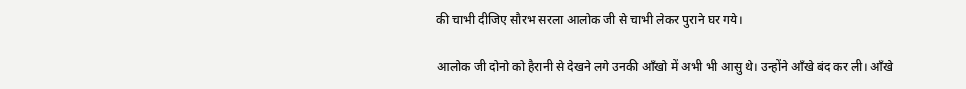की चाभी दीजिए सौरभ सरला आलोक जी से चाभी लेकर पुराने घर गये।

आलोक जी दोनो को हैरानी से देखने लगे उनकी आँखो में अभी भी आसु थे। उन्होंने आँखे बंद कर ली। आँखे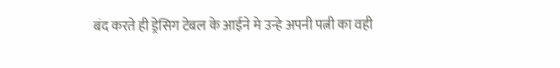बंद करते ही ड्रेसिग टेबल के आईने मे उन्हे अपनी पत्नी का वही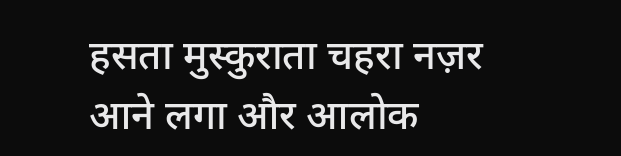हसता मुस्कुराता चहरा नज़र आने लगा और आलोक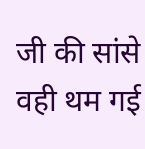जी की सांसे वही थम गई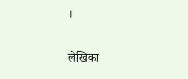।

लेखिका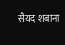सैयद शबाना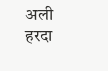अली
हरदा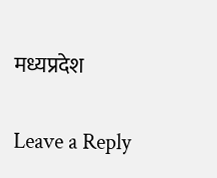मध्यप्रदेश

Leave a Reply